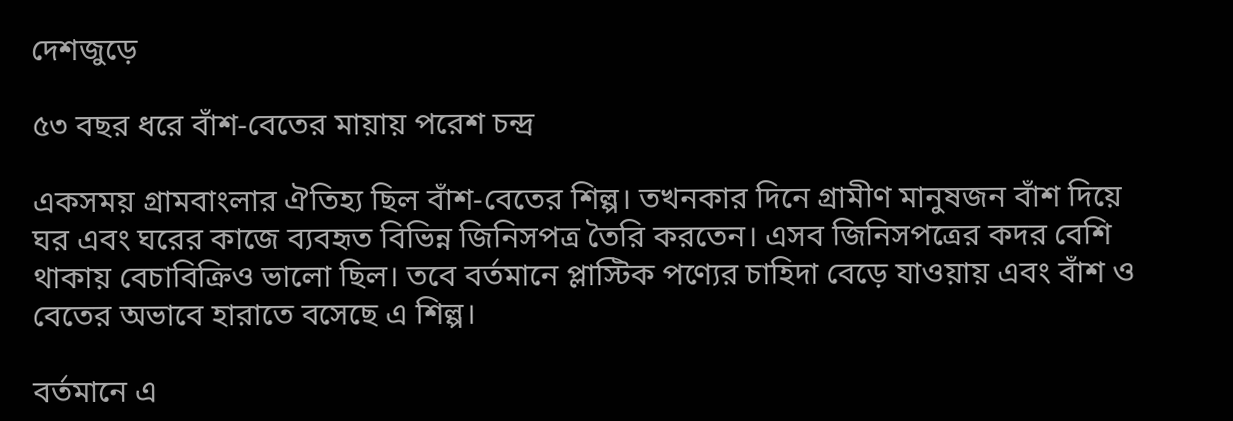দেশজুড়ে

৫৩ বছর ধরে বাঁশ-বেতের মায়ায় পরেশ চন্দ্র

একসময় গ্রামবাংলার ঐতিহ্য ছিল বাঁশ-বেতের শিল্প। তখনকার দিনে গ্রামীণ মানুষজন বাঁশ দিয়ে ঘর এবং ঘরের কাজে ব্যবহৃত বিভিন্ন জিনিসপত্র তৈরি করতেন। এসব জিনিসপত্রের কদর বেশি থাকায় বেচাবিক্রিও ভালো ছিল। তবে বর্তমানে প্লাস্টিক পণ্যের চাহিদা বেড়ে যাওয়ায় এবং বাঁশ ও বেতের অভাবে হারাতে বসেছে এ শিল্প।

বর্তমানে এ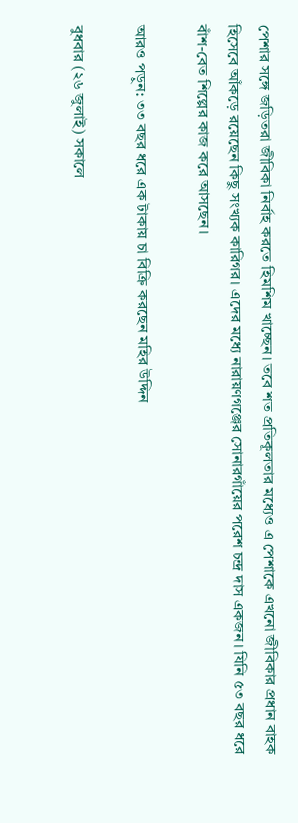পেশার সঙ্গে জড়িতরা জীবিকা নির্বাহ করতে হিমশিম খাচ্ছেন। তবে শত প্রতিকূলতার মধ্যেও এ পেশাকে এখনো জীবিকার প্রধান বাহক হিসেবে আঁকড়ে রয়েছেন কিছু সংখ্যক কারিগর। এদের মধ্যে নারায়ণগঞ্জের সোনারগাঁয়ের পরেশ চন্দ্র দাস একজন। যিনি ৫৩ বছর ধরে বাঁশ-বেত শিল্পের কাজ করে আসছেন।

আরও পড়ুন: ৩৩ বছর ধরে এক টাকায় চা বিক্রি করছেন মহির উদ্দিন

বুধবার (২৬ জুলাই) সকালে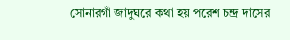সোনারগাঁ জাদুঘরে কথা হয় পরেশ চন্দ্র দাসের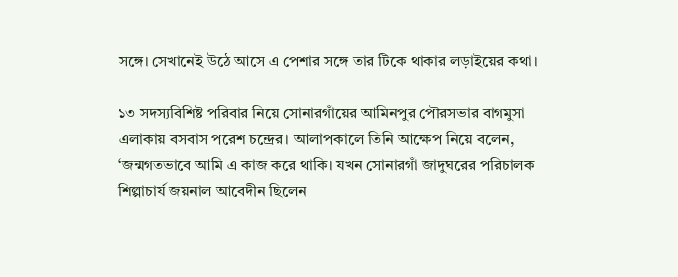সঙ্গে। সেখানেই উঠে আসে এ পেশার সঙ্গে তার টিকে থাকার লড়াইয়ের কথা।

১৩ সদস্যবিশিষ্ট পরিবার নিয়ে সোনারগাঁয়ের আমিনপুর পৌরসভার বাগমুসা এলাকায় বসবাস পরেশ চন্দ্রের। আলাপকালে তিনি আক্ষেপ নিয়ে বলেন, ‘জন্মগতভাবে আমি এ কাজ করে থাকি। যখন সোনারগাঁ জাদুঘরের পরিচালক শিল্পাচার্য জয়নাল আবেদীন ছিলেন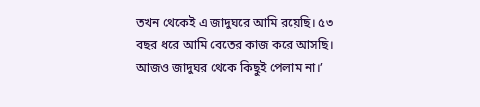তখন থেকেই এ জাদুঘরে আমি রয়েছি। ৫৩ বছর ধরে আমি বেতের কাজ করে আসছি। আজও জাদুঘর থেকে কিছুই পেলাম না।’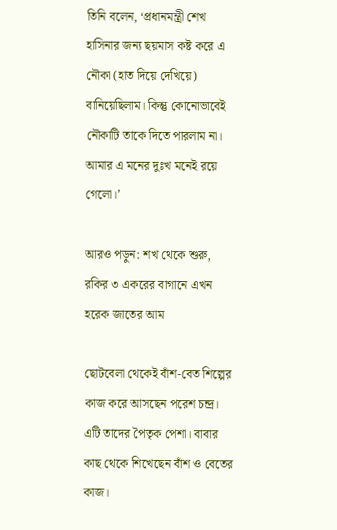তিনি বলেন, ‘প্রধানমন্ত্রী শেখ হাসিনার জন্য ছয়মাস কষ্ট করে এ নৌকা (হাত দিয়ে দেখিয়ে) বানিয়েছিলাম। কিন্তু কোনোভাবেই নৌকাটি তাকে দিতে পারলাম না। আমার এ মনের দুঃখ মনেই রয়ে গেলো।’

আরও পড়ুন: শখ থেকে শুরু, রকির ৩ একরের বাগানে এখন হরেক জাতের আম

ছোটবেলা থেকেই বাঁশ-বেত শিল্পের কাজ করে আসছেন পরেশ চন্দ্র। এটি তাদের পৈতৃক পেশা। বাবার কাছ থেকে শিখেছেন বাঁশ ও বেতের কাজ।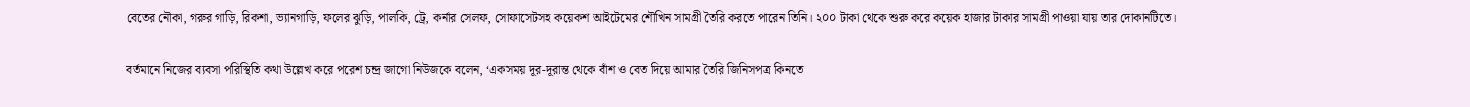বেতের নৌকা, গরুর গাড়ি, রিকশা, ভ্যানগাড়ি, ফলের ঝুড়ি, পালকি, ট্রে, কর্নার সেলফ, সোফাসেটসহ কয়েকশ আইটেমের শৌখিন সামগ্রী তৈরি করতে পারেন তিনি। ২০০ টাকা থেকে শুরু করে কয়েক হাজার টাকার সামগ্রী পাওয়া যায় তার দোকানটিতে।

বর্তমানে নিজের ব্যবসা পরিস্থিতি কথা উল্লেখ করে পরেশ চন্দ্র জাগো নিউজকে বলেন, ‘একসময় দূর-দূরান্ত থেকে বাঁশ ও বেত দিয়ে আমার তৈরি জিনিসপত্র কিনতে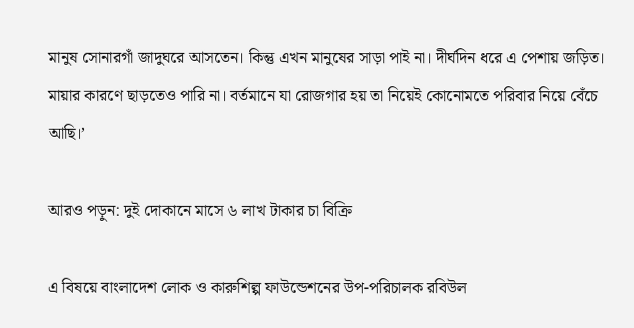মানুষ সোনারগাঁ জাদুঘরে আসতেন। কিন্তু এখন মানুষের সাড়া পাই না। দীর্ঘদিন ধরে এ পেশায় জড়িত। মায়ার কারণে ছাড়তেও পারি না। বর্তমানে যা রোজগার হয় তা নিয়েই কোনোমতে পরিবার নিয়ে বেঁচে আছি।’

আরও পড়ুন: দুই দোকানে মাসে ৬ লাখ টাকার চা বিক্রি

এ বিষয়ে বাংলাদেশ লোক ও কারুশিল্প ফাউন্ডেশনের উপ-পরিচালক রবিউল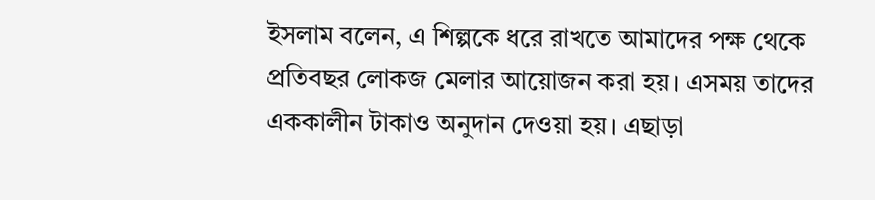ইসলাম বলেন, এ শিল্পকে ধরে রাখতে আমাদের পক্ষ থেকে প্রতিবছর লোকজ মেলার আয়োজন করা হয়। এসময় তাদের এককালীন টাকাও অনুদান দেওয়া হয়। এছাড়া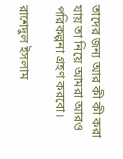তাদের জন্য আর কী কী করা যায় তা নিয়ে আমরা আরও পরিকল্পনা গ্রহণ করবো।

রাশেদুল ইসলাম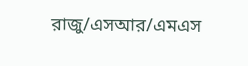রাজু/এসআর/এমএস